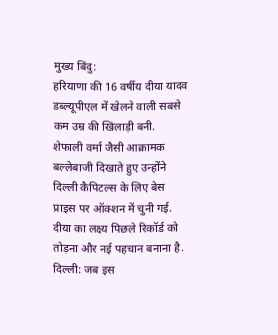मुख्य बिंदु:
हरियाणा की 16 वर्षीय दीया यादव डब्ल्यूपीएल में खेलने वाली सबसे कम उम्र की खिलाड़ी बनी. शेफाली वर्मा जैसी आक्रामक बल्लेबाजी दिखाते हुए उन्होंने दिल्ली कैपिटल्स के लिए बेस प्राइस पर ऑक्शन में चुनी गई. दीया का लक्ष्य पिछले रिकॉर्ड को तोड़ना और नई पहचान बनाना है.
दिल्ली: जब इस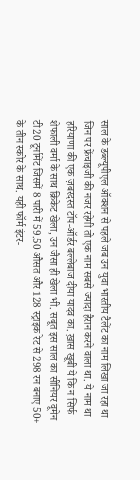साल के डब्ल्यूपीएल ऑक्शन से पहले जब उन युवा भारतीय टैलेंट का नाम लिखा जा रहा था जिन पर फ्रेंचाइजी की नजर रहेगी तो एक नाम सबसे ज्यादा हैरान करने वाला था. ये नाम था हरियाणा की एक ज़बरदस्त टॉप-ऑर्डर बल्लेबाज दीया यादव का. ख़ास खूबी ये कि न सिर्फ शेफाली वर्मा के साथ क्रिकेट खेला, उन जैसा ही खेला भी. सबूत इस साल का सीनियर वूमेन टी20 टूर्नामेंट जिसमें 8 पारी में 59.50 औसत और 128 स्ट्राइक रेट से 298 रन बनाए 50+ के तीन स्कोर के साथ. यही फॉर्म इंटर-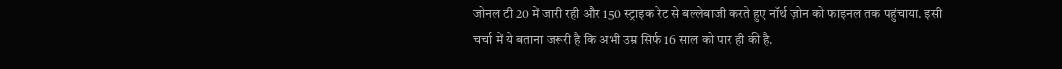जोनल टी 20 में जारी रही और 150 स्ट्राइक रेट से बल्लेबाजी करते हुए नॉर्थ ज़ोन को फाइनल तक पहुंचाया. इसी चर्चा में ये बताना जरूरी है कि अभी उम्र सिर्फ 16 साल को पार ही की है.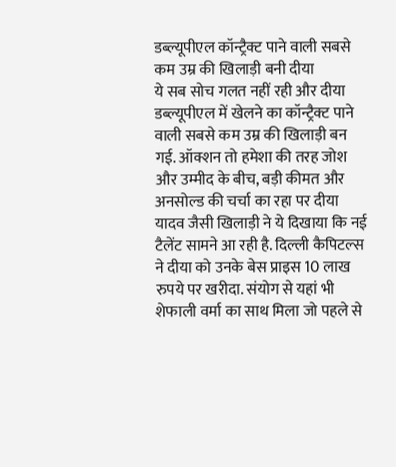डब्ल्यूपीएल कॉन्ट्रैक्ट पाने वाली सबसे कम उम्र की खिलाड़ी बनी दीया
ये सब सोच गलत नहीं रही और दीया डब्ल्यूपीएल में खेलने का कॉन्ट्रैक्ट पाने वाली सबसे कम उम्र की खिलाड़ी बन गई. ऑक्शन तो हमेशा की तरह जोश और उम्मीद के बीच, बड़ी कीमत और अनसोल्ड की चर्चा का रहा पर दीया यादव जैसी खिलाड़ी ने ये दिखाया कि नई टैलेंट सामने आ रही है. दिल्ली कैपिटल्स ने दीया को उनके बेस प्राइस 10 लाख रुपये पर खरीदा. संयोग से यहां भी शेफाली वर्मा का साथ मिला जो पहले से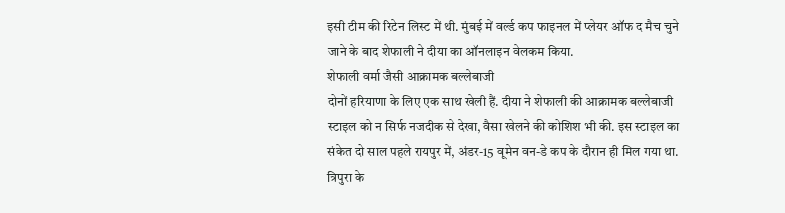इसी टीम की रिटेन लिस्ट में थी. मुंबई में वर्ल्ड कप फाइनल में प्लेयर ऑफ द मैच चुने जाने के बाद शेफाली ने दीया का ऑनलाइन वेलकम किया.
शेफाली वर्मा जैसी आक्रामक बल्लेबाजी
दोनों हरियाणा के लिए एक साथ खेली हैं. दीया ने शेफाली की आक्रामक बल्लेबाजी स्टाइल को न सिर्फ नजदीक से देखा, वैसा खेलने की कोशिश भी की. इस स्टाइल का संकेत दो साल पहले रायपुर में, अंडर-15 वूमेन वन-डे कप के दौरान ही मिल गया था. त्रिपुरा के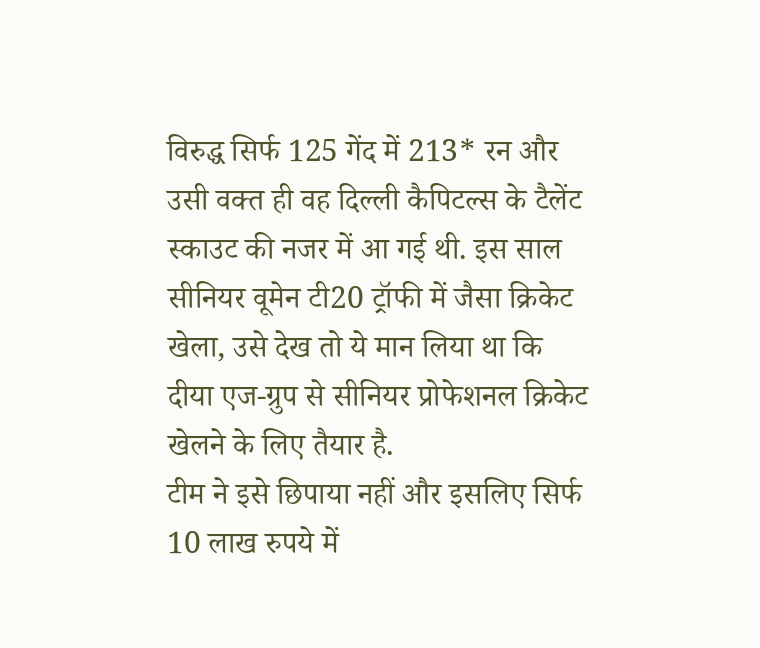विरुद्ध सिर्फ 125 गेंद में 213* रन और उसी वक्त ही वह दिल्ली कैपिटल्स के टैलेंट स्काउट की नजर में आ गई थी. इस साल सीनियर वूमेन टी20 ट्रॉफी में जैसा क्रिकेट खेला, उसे देख तो ये मान लिया था कि दीया एज-ग्रुप से सीनियर प्रोफेशनल क्रिकेट खेलने के लिए तैयार है.
टीम ने इसे छिपाया नहीं और इसलिए सिर्फ 10 लाख रुपये में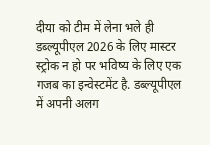दीया को टीम में लेना भले ही डब्ल्यूपीएल 2026 के लिए मास्टर स्ट्रोक न हो पर भविष्य के लिए एक गजब का इन्वेस्टमेंट है. डब्ल्यूपीएल में अपनी अलग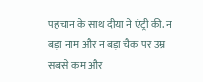पहचान के साथ दीया ने एंट्री की. न बड़ा नाम और न बड़ा चैक पर उम्र सबसे कम और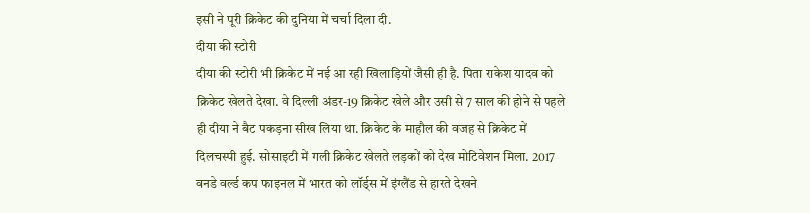इसी ने पूरी क्रिकेट की दुनिया में चर्चा दिला दी.
दीया की स्टोरी
दीया की स्टोरी भी क्रिकेट में नई आ रही खिलाड़ियों जैसी ही है. पिता राकेश यादव को क्रिकेट खेलते देखा. वे दिल्ली अंडर-19 क्रिकेट खेले और उसी से 7 साल की होने से पहले ही दीया ने बैट पकड़ना सीख लिया था. क्रिकेट के माहौल की वजह से क्रिकेट में दिलचस्पी हुई. सोसाइटी में गली क्रिकेट खेलते लड़कों को देख मोटिवेशन मिला. 2017 वनडे वर्ल्ड कप फाइनल में भारत को लॉर्ड्स में इंग्लैंड से हारते देखने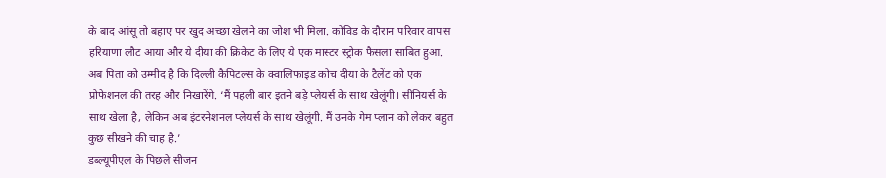के बाद आंसू तो बहाए पर खुद अच्छा खेलने का जोश भी मिला. कोविड के दौरान परिवार वापस हरियाणा लौट आया और ये दीया की क्रिकेट के लिए ये एक मास्टर स्ट्रोक फैसला साबित हुआ.
अब पिता को उम्मीद है कि दिल्ली कैपिटल्स के क्वालिफाइड कोच दीया के टैलेंट को एक प्रोफेशनल की तरह और निखारेंगे. ‘मैं पहली बार इतने बड़े प्लेयर्स के साथ खेलूंगी। सीनियर्स के साथ खेला है, लेकिन अब इंटरनेशनल प्लेयर्स के साथ खेलूंगी. मैं उनके गेम प्लान को लेकर बहुत कुछ सीखने की चाह है.’
डब्ल्यूपीएल के पिछले सीजन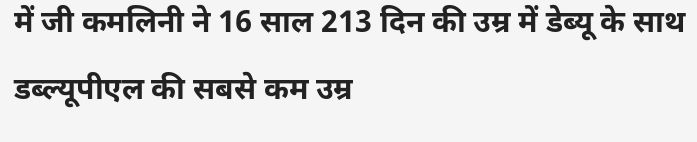में जी कमलिनी ने 16 साल 213 दिन की उम्र में डेब्यू के साथ डब्ल्यूपीएल की सबसे कम उम्र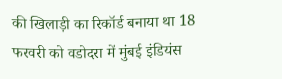की खिलाड़ी का रिकॉर्ड बनाया था 18 फरवरी को वडोदरा में मुंबई इंडियंस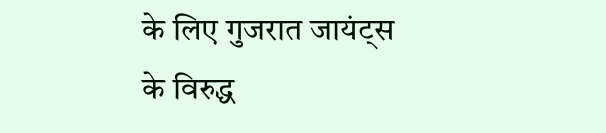के लिए गुजरात जायंट्स के विरुद्ध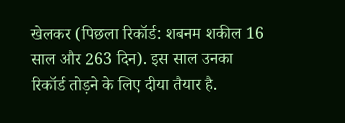खेलकर (पिछला रिकॉर्ड: शबनम शकील 16 साल और 263 दिन). इस साल उनका रिकॉर्ड तोड़ने के लिए दीया तैयार है.